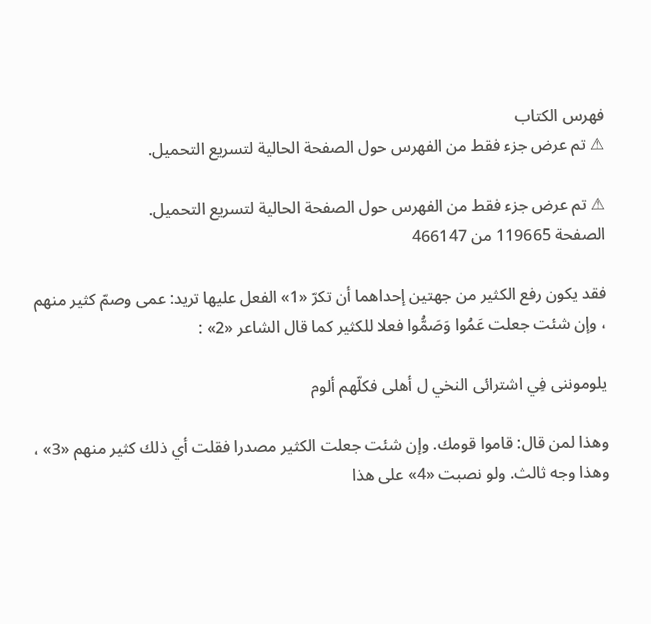فهرس الكتاب
⚠ تم عرض جزء فقط من الفهرس حول الصفحة الحالية لتسريع التحميل.

⚠ تم عرض جزء فقط من الفهرس حول الصفحة الحالية لتسريع التحميل.
الصفحة 119665 من 466147

فقد يكون رفع الكثير من جهتين إحداهما أن تكرّ «1» الفعل عليها تريد: عمى وصمّ كثير منهم ، وإن شئت جعلت عَمُوا وَصَمُّوا فعلا للكثير كما قال الشاعر «2» :

يلوموننى فِي اشترائى النخي ل أهلى فكلّهم ألوم

وهذا لمن قال: قاموا قومك. وإن شئت جعلت الكثير مصدرا فقلت أي ذلك كثير منهم «3» ، وهذا وجه ثالث. ولو نصبت «4» على هذا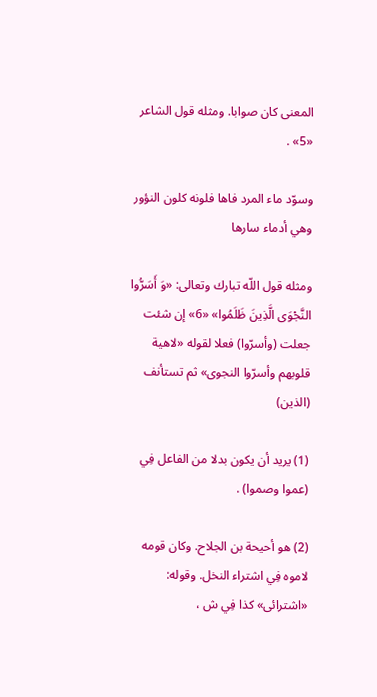المعنى كان صوابا. ومثله قول الشاعر «5» .

وسوّد ماء المرد فاها فلونه كلون النؤور وهي أدماء سارها

ومثله قول اللّه تبارك وتعالى: «وَ أَسَرُّوا النَّجْوَى الَّذِينَ ظَلَمُوا» «6» إن شئت جعلت (وأسرّوا) فعلا لقوله «لاهية قلوبهم وأسرّوا النجوى» ثم تستأنف (الذين)

(1) يريد أن يكون بدلا من الفاعل فِي (عموا وصموا) .

(2) هو أحيحة بن الجلاح. وكان قومه لاموه فِي اشتراء النخل. وقوله: «اشترائى» كذا فِي ش ،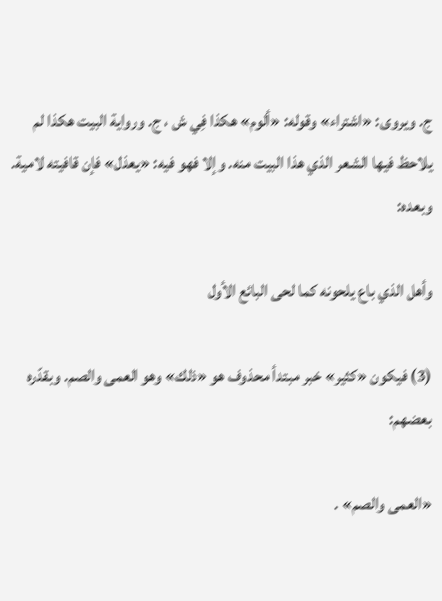ج. ويروى: «اشتراء» وقوله: «ألوم» هكذا فِي ش ، ج. ورواية البيت هكذا لم يلاحظ فيها الشعر الذي هذا البيت منه. وإلا فهو فيه: «يعذل» فإن قافيته لامية. وبعده:

وأهل الذي باع يلحونه كما لحى البائع الأول

(3) فيكون «كثير» خبر مبتدأ محذوف هو «ذلك» وهو العمى والصم. وبقدّره بعضهم:

«العمى والصم» .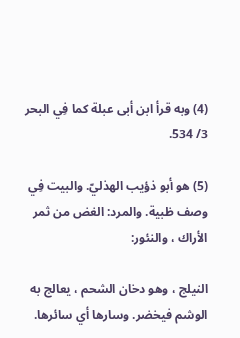(4) وبه قرأ ابن أبى عبلة كما فِي البحر 3/ 534.

(5) هو أبو ذؤيب الهذليّ. والبيت فِي وصف ظبية. والمرد: الغض من ثمر الأراك ، والنئور:

النيلج ، وهو دخان الشحم ، يعالج به الوشم فيخضر. وسارها أي سائرها.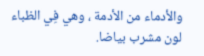والأدماء من الأدمة ، وهي فِي الظباء لون مشرب بياضا.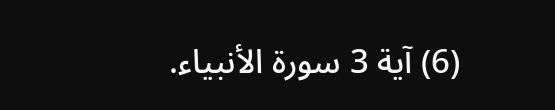(6) آية 3 سورة الأنبياء.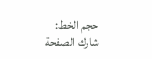حجم الخط:
شارك الصفحة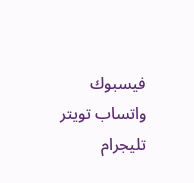فيسبوك واتساب تويتر تليجرام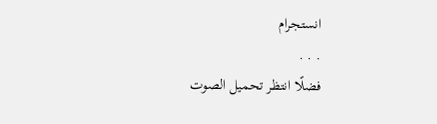انستجرام
. . .
فضلًا انتظر تحميل الصوت